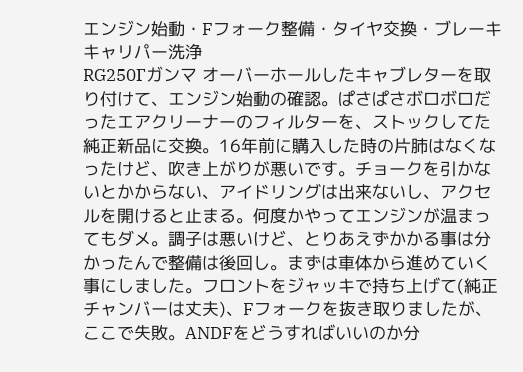エンジン始動・Fフォーク整備・タイヤ交換・ブレーキキャリパー洗浄
RG250Γガンマ オーバーホールしたキャブレターを取り付けて、エンジン始動の確認。ぱさぱさボロボロだったエアクリーナーのフィルターを、ストックしてた純正新品に交換。16年前に購入した時の片肺はなくなったけど、吹き上がりが悪いです。チョークを引かないとかからない、アイドリングは出来ないし、アクセルを開けると止まる。何度かやってエンジンが温まってもダメ。調子は悪いけど、とりあえずかかる事は分かったんで整備は後回し。まずは車体から進めていく事にしました。フロントをジャッキで持ち上げて(純正チャンバーは丈夫)、Fフォークを抜き取りましたが、ここで失敗。ANDFをどうすればいいのか分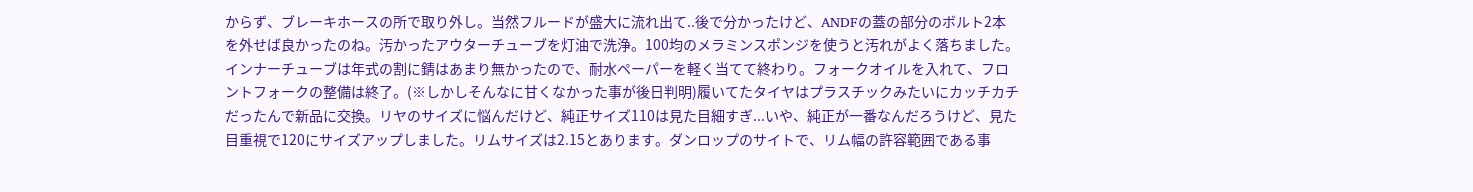からず、ブレーキホースの所で取り外し。当然フルードが盛大に流れ出て..後で分かったけど、ANDFの蓋の部分のボルト2本を外せば良かったのね。汚かったアウターチューブを灯油で洗浄。100均のメラミンスポンジを使うと汚れがよく落ちました。インナーチューブは年式の割に錆はあまり無かったので、耐水ペーパーを軽く当てて終わり。フォークオイルを入れて、フロントフォークの整備は終了。(※しかしそんなに甘くなかった事が後日判明)履いてたタイヤはプラスチックみたいにカッチカチだったんで新品に交換。リヤのサイズに悩んだけど、純正サイズ110は見た目細すぎ...いや、純正が一番なんだろうけど、見た目重視で120にサイズアップしました。リムサイズは2.15とあります。ダンロップのサイトで、リム幅の許容範囲である事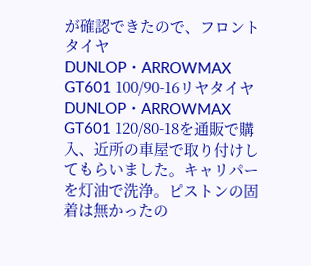が確認できたので、フロントタイヤDUNLOP・ARROWMAX GT601 100/90-16リヤタイヤDUNLOP・ARROWMAX GT601 120/80-18を通販で購入、近所の車屋で取り付けしてもらいました。キャリパーを灯油で洗浄。ピストンの固着は無かったの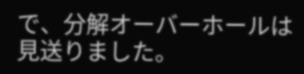で、分解オーバーホールは見送りました。